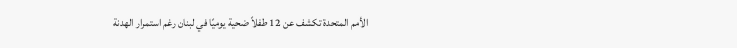الأمم المتحدة تكشف عن 12 طفلاً ضحية يوميًا في لبنان رغم استمرار الهدنة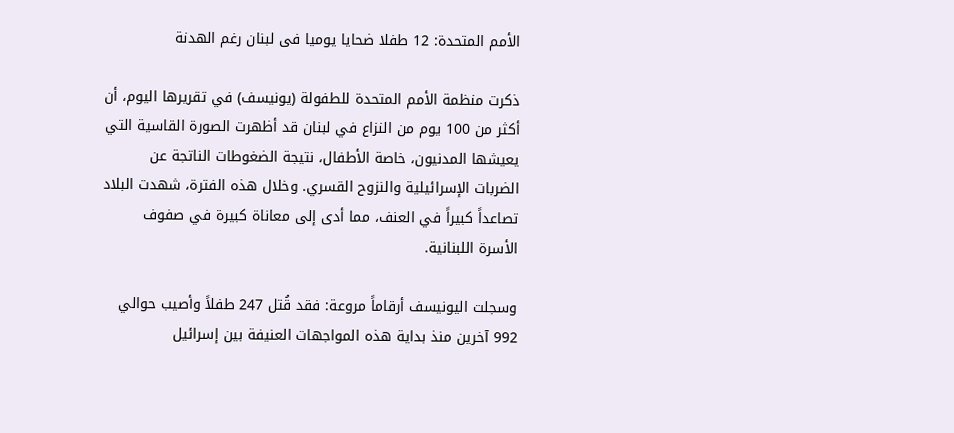الأمم المتحدة: 12 طفلا ضحايا يوميا فى لبنان رغم الهدنة

ذكرت منظمة الأمم المتحدة للطفولة (يونيسف) في تقريرها اليوم، أن أكثر من 100 يوم من النزاع في لبنان قد أظهرت الصورة القاسية التي يعيشها المدنيون، خاصة الأطفال، نتيجة الضغوطات الناتجة عن الضربات الإسرائيلية والنزوح القسري. وخلال هذه الفترة، شهدت البلاد تصاعداً كبيراً في العنف، مما أدى إلى معاناة كبيرة في صفوف الأسرة اللبنانية.

وسجلت اليونيسف أرقاماً مروعة: فقد قُتل 247 طفلاً وأصيب حوالي 992 آخرين منذ بداية هذه المواجهات العنيفة بين إسرائيل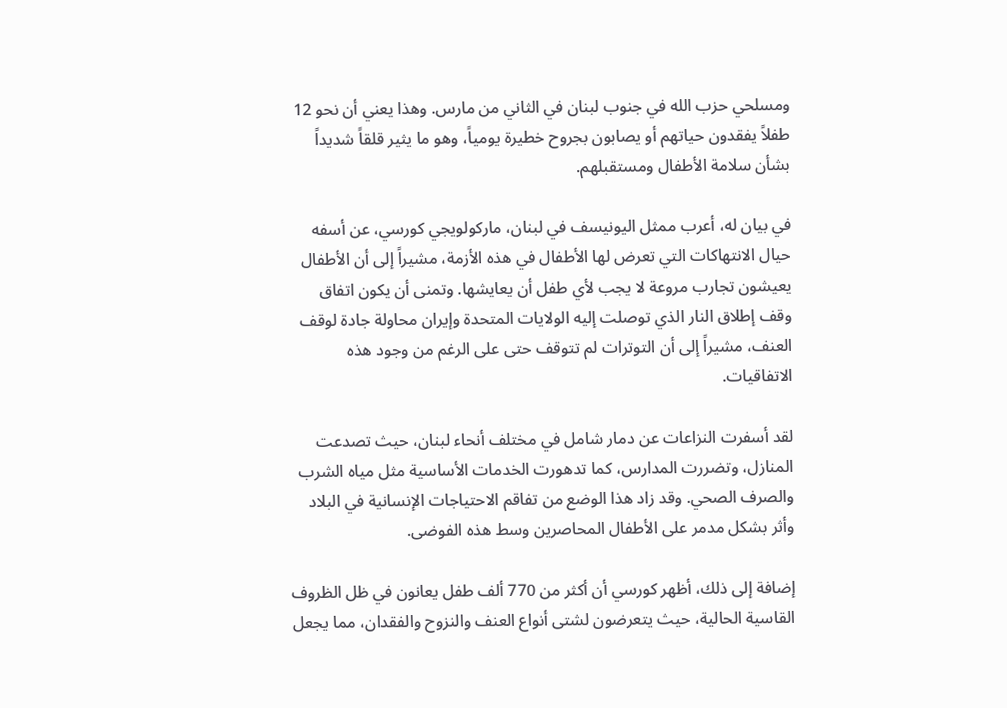ومسلحي حزب الله في جنوب لبنان في الثاني من مارس. وهذا يعني أن نحو 12 طفلاً يفقدون حياتهم أو يصابون بجروح خطيرة يومياً، وهو ما يثير قلقاً شديداً بشأن سلامة الأطفال ومستقبلهم.

في بيان له، أعرب ممثل اليونيسف في لبنان، ماركولويجي كورسي، عن أسفه حيال الانتهاكات التي تعرض لها الأطفال في هذه الأزمة، مشيراً إلى أن الأطفال يعيشون تجارب مروعة لا يجب لأي طفل أن يعايشها. وتمنى أن يكون اتفاق وقف إطلاق النار الذي توصلت إليه الولايات المتحدة وإيران محاولة جادة لوقف العنف، مشيراً إلى أن التوترات لم تتوقف حتى على الرغم من وجود هذه الاتفاقيات.

لقد أسفرت النزاعات عن دمار شامل في مختلف أنحاء لبنان، حيث تصدعت المنازل، وتضررت المدارس، كما تدهورت الخدمات الأساسية مثل مياه الشرب والصرف الصحي. وقد زاد هذا الوضع من تفاقم الاحتياجات الإنسانية في البلاد وأثر بشكل مدمر على الأطفال المحاصرين وسط هذه الفوضى.

إضافة إلى ذلك، أظهر كورسي أن أكثر من 770 ألف طفل يعانون في ظل الظروف القاسية الحالية، حيث يتعرضون لشتى أنواع العنف والنزوح والفقدان، مما يجعل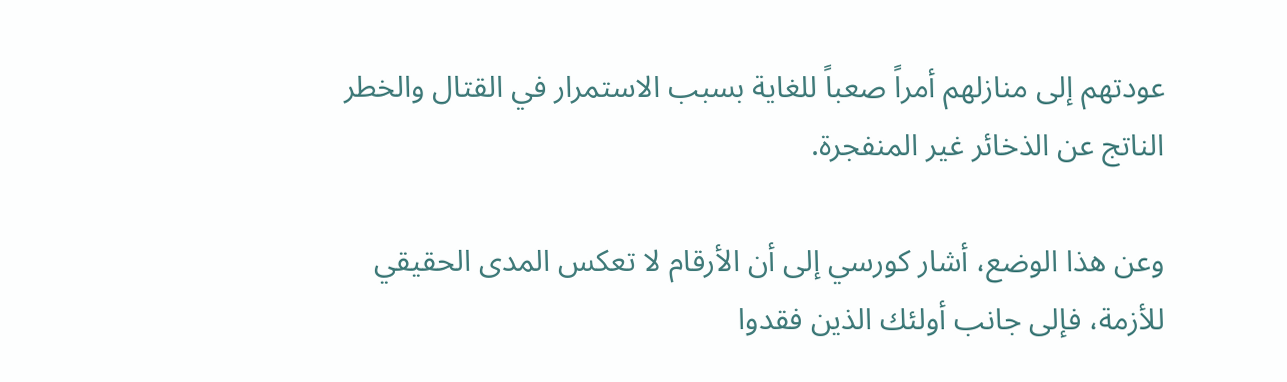عودتهم إلى منازلهم أمراً صعباً للغاية بسبب الاستمرار في القتال والخطر الناتج عن الذخائر غير المنفجرة.

وعن هذا الوضع، أشار كورسي إلى أن الأرقام لا تعكس المدى الحقيقي للأزمة، فإلى جانب أولئك الذين فقدوا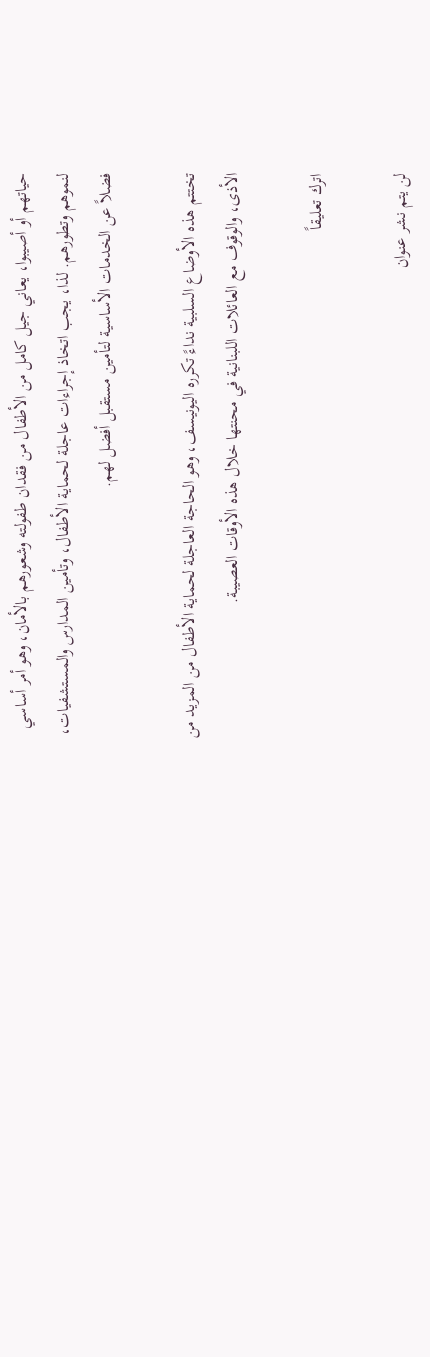حياتهم أو أصيبوا، يعاني جيل كامل من الأطفال من فقدان طفولته وشعورهم بالأمان، وهو أمر أساسي لنموهم وتطورهم. لذا، يجب اتخاذ إجراءات عاجلة لحماية الأطفال، وتأمين المدارس والمستشفيات، فضلاً عن الخدمات الأساسية لتأمين مستقبل أفضل لهم.

تختتم هذه الأوضاع السلبية نداءً تكرره اليونيسف، وهو الحاجة العاجلة لحماية الأطفال من المزيد من الأذى، والوقوف مع العائلات اللبنانية في محنتها خلال هذه الأوقات العصيبة.

اترك تعليقاً

لن يتم نشر عنوان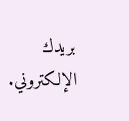بريدك الإلكتروني.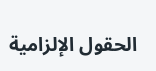الحقول الإلزامية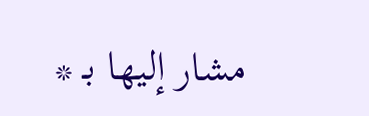مشار إليها بـ *